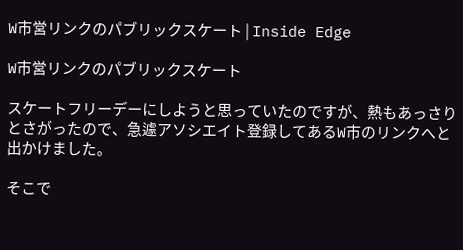W市営リンクのパブリックスケート | Inside Edge

W市営リンクのパブリックスケート

スケートフリーデーにしようと思っていたのですが、熱もあっさりとさがったので、急遽アソシエイト登録してあるW市のリンクへと出かけました。

そこで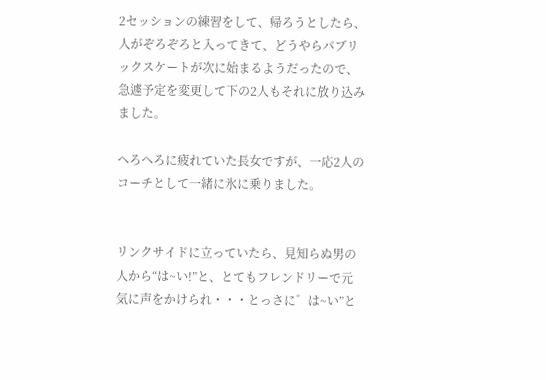2セッションの練習をして、帰ろうとしたら、人がぞろぞろと入ってきて、どうやらパブリックスケートが次に始まるようだったので、急遽予定を変更して下の2人もそれに放り込みました。

へろへろに疲れていた長女ですが、一応2人のコーチとして一緒に氷に乗りました。


リンクサイドに立っていたら、見知らぬ男の人から“は~い!”と、とてもフレンドリーで元気に声をかけられ・・・とっさに゛は~い”と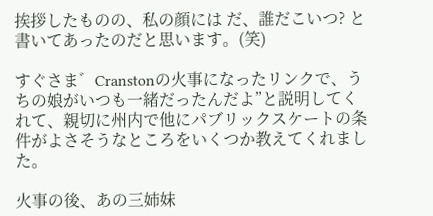挨拶したものの、私の顔には だ、誰だこいつ? と書いてあったのだと思います。(笑)

すぐさま゛Cranstonの火事になったリンクで、うちの娘がいつも一緒だったんだよ”と説明してくれて、親切に州内で他にパブリックスケートの条件がよさそうなところをいくつか教えてくれました。

火事の後、あの三姉妹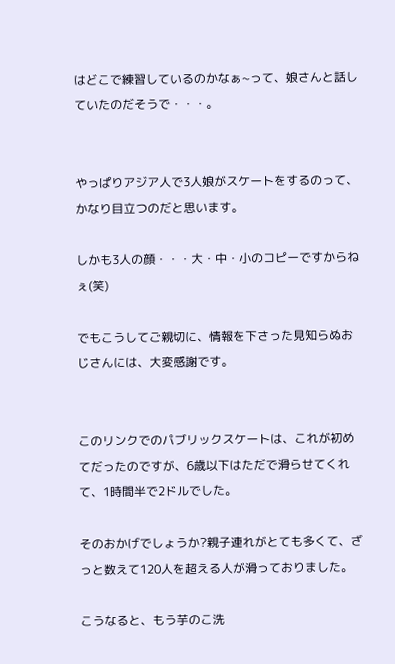はどこで練習しているのかなぁ~って、娘さんと話していたのだそうで・・・。


やっぱりアジア人で3人娘がスケートをするのって、かなり目立つのだと思います。

しかも3人の顔・・・大・中・小のコピーですからねぇ(笑)

でもこうしてご親切に、情報を下さった見知らぬおじさんには、大変感謝です。


このリンクでのパブリックスケートは、これが初めてだったのですが、6歳以下はただで滑らせてくれて、1時間半で2ドルでした。

そのおかげでしょうか?親子連れがとても多くて、ざっと数えて120人を超える人が滑っておりました。

こうなると、もう芋のこ洗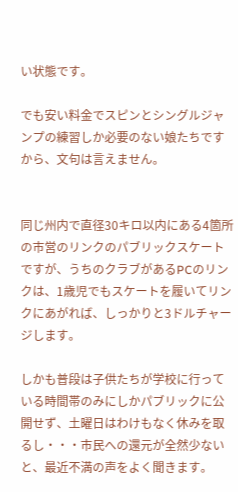い状態です。

でも安い料金でスピンとシングルジャンプの練習しか必要のない娘たちですから、文句は言えません。


同じ州内で直径30キロ以内にある4箇所の市営のリンクのパブリックスケートですが、うちのクラブがあるPCのリンクは、1歳児でもスケートを履いてリンクにあがれば、しっかりと3ドルチャージします。

しかも普段は子供たちが学校に行っている時間帯のみにしかパブリックに公開せず、土曜日はわけもなく休みを取るし・・・市民への還元が全然少ないと、最近不満の声をよく聞きます。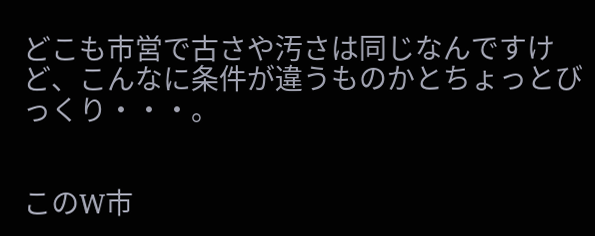どこも市営で古さや汚さは同じなんですけど、こんなに条件が違うものかとちょっとびっくり・・・。


このW市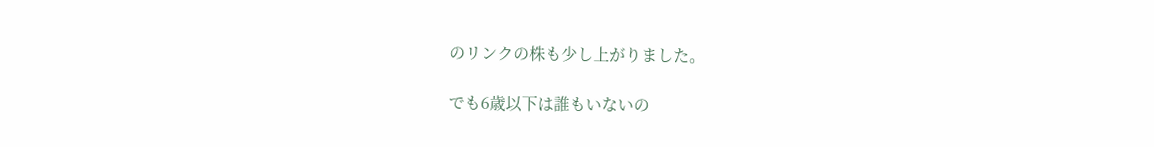のリンクの株も少し上がりました。

でも6歳以下は誰もいないの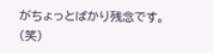がちょっとばかり残念です。(笑)